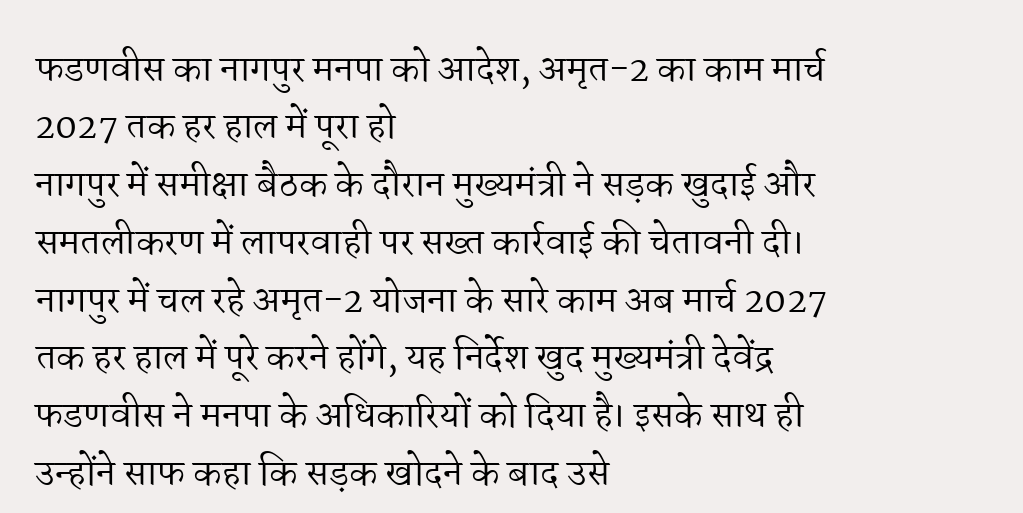फडणवीस का नागपुर मनपा को आदेश, अमृत-2 का काम मार्च 2027 तक हर हाल में पूरा हो
नागपुर में समीक्षा बैठक के दौरान मुख्यमंत्री ने सड़क खुदाई और समतलीकरण में लापरवाही पर सख्त कार्रवाई की चेतावनी दी।
नागपुर में चल रहे अमृत-2 योजना के सारे काम अब मार्च 2027 तक हर हाल में पूरे करने होंगे, यह निर्देश खुद मुख्यमंत्री देवेंद्र फडणवीस ने मनपा के अधिकारियों को दिया है। इसके साथ ही उन्होंने साफ कहा कि सड़क खोदने के बाद उसे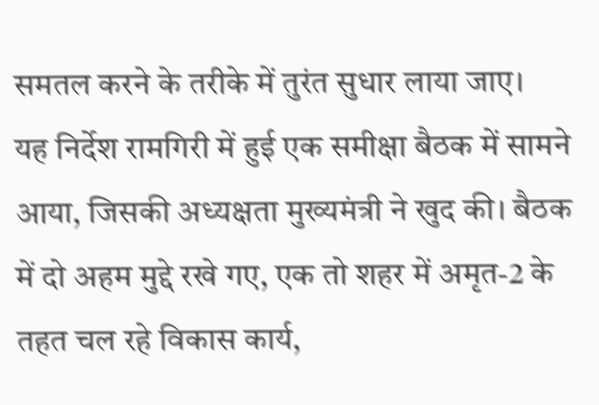समतल करने के तरीके में तुरंत सुधार लाया जाए।
यह निर्देश रामगिरी में हुई एक समीक्षा बैठक में सामने आया, जिसकी अध्यक्षता मुख्यमंत्री ने खुद की। बैठक में दो अहम मुद्दे रखे गए, एक तो शहर में अमृत-2 के तहत चल रहे विकास कार्य,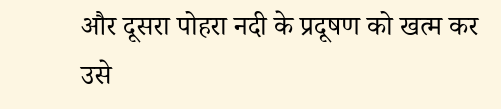और दूसरा पोहरा नदी के प्रदूषण को खत्म कर उसे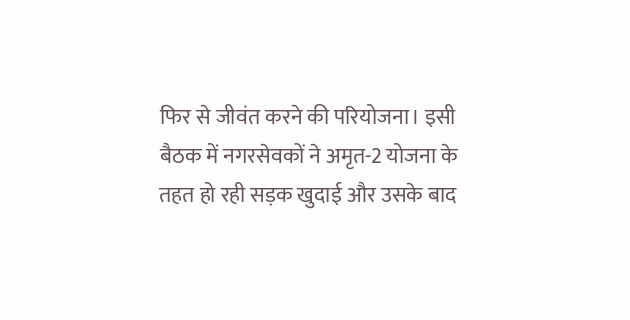फिर से जीवंत करने की परियोजना। इसी बैठक में नगरसेवकों ने अमृत-2 योजना के तहत हो रही सड़क खुदाई और उसके बाद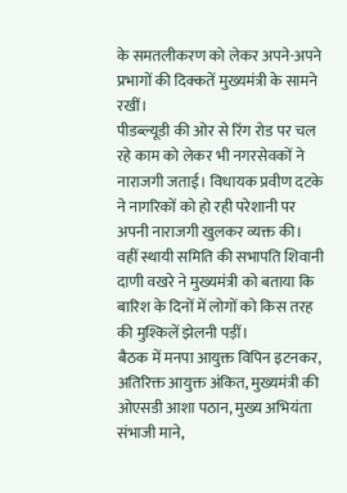के समतलीकरण को लेकर अपने-अपने प्रभागों की दिक्कतें मुख्यमंत्री के सामने रखीं।
पीडब्ल्यूडी की ओर से रिंग रोड पर चल रहे काम को लेकर भी नगरसेवकों ने नाराजगी जताई। विधायक प्रवीण दटके ने नागरिकों को हो रही परेशानी पर अपनी नाराजगी खुलकर व्यक्त की। वहीं स्थायी समिति की सभापति शिवानी दाणी वखरे ने मुख्यमंत्री को बताया कि बारिश के दिनों में लोगों को किस तरह की मुश्किलें झेलनी पड़ीं।
बैठक में मनपा आयुक्त विपिन इटनकर, अतिरिक्त आयुक्त अंकित, मुख्यमंत्री की ओएसडी आशा पठान, मुख्य अभियंता संभाजी माने,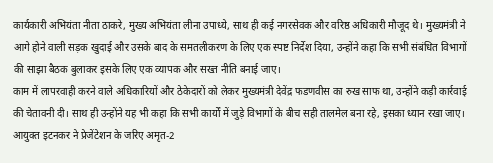कार्यकारी अभियंता नीता ठाकरे, मुख्य अभियंता लीना उपाध्ये, साथ ही कई नगरसेवक और वरिष्ठ अधिकारी मौजूद थे। मुख्यमंत्री ने आगे होने वाली सड़क खुदाई और उसके बाद के समतलीकरण के लिए एक स्पष्ट निर्देश दिया, उन्होंने कहा कि सभी संबंधित विभागों की साझा बैठक बुलाकर इसके लिए एक व्यापक और सख्त नीति बनाई जाए।
काम में लापरवाही करने वाले अधिकारियों और ठेकेदारों को लेकर मुख्यमंत्री देवेंद्र फडणवीस का रुख साफ था, उन्होंने कड़ी कार्रवाई की चेतावनी दी। साथ ही उन्होंने यह भी कहा कि सभी कार्यों में जुड़े विभागों के बीच सही तालमेल बना रहे, इसका ध्यान रखा जाए। आयुक्त इटनकर ने प्रेजेंटेशन के जरिए अमृत-2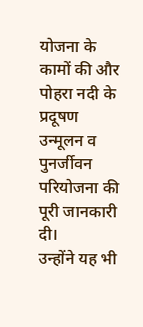योजना के कामों की और पोहरा नदी के प्रदूषण उन्मूलन व पुनर्जीवन परियोजना की पूरी जानकारी दी।
उन्होंने यह भी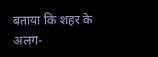बताया कि शहर के अलग-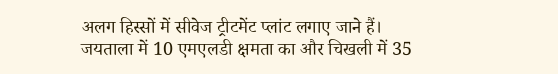अलग हिस्सों में सीवेज ट्रीटमेंट प्लांट लगाए जाने हैं। जयताला में 10 एमएलडी क्षमता का और चिखली में 35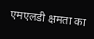एमएलडी क्षमता का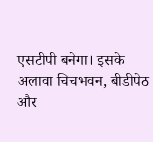एसटीपी बनेगा। इसके अलावा चिचभवन, बीडीपेठ और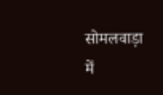सोमलवाड़ा में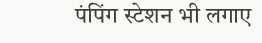पंपिंग स्टेशन भी लगाए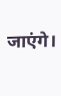जाएंगे।